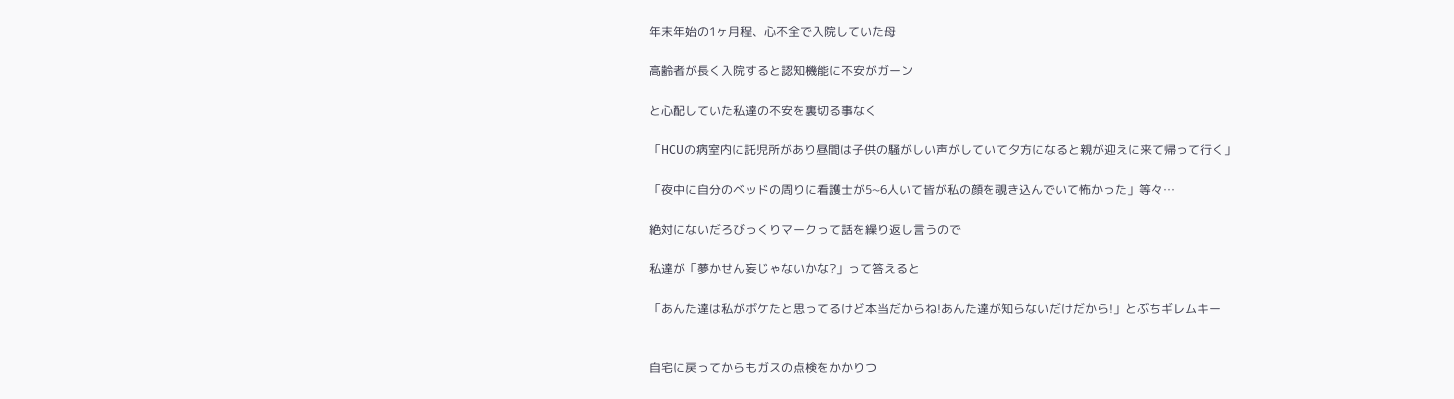年末年始の1ヶ月程、心不全で入院していた母

高齢者が長く入院すると認知機能に不安がガーン

と心配していた私達の不安を裏切る事なく

「HCUの病室内に託児所があり昼間は子供の騒がしい声がしていて夕方になると親が迎えに来て帰って行く」

「夜中に自分のベッドの周りに看護士が5~6人いて皆が私の顔を覗き込んでいて怖かった」等々…

絶対にないだろびっくりマークって話を繰り返し言うので

私達が「夢かせん妄じゃないかな?」って答えると

「あんた達は私がボケたと思ってるけど本当だからね!あんた達が知らないだけだから!」とぶちギレムキー


自宅に戻ってからもガスの点検をかかりつ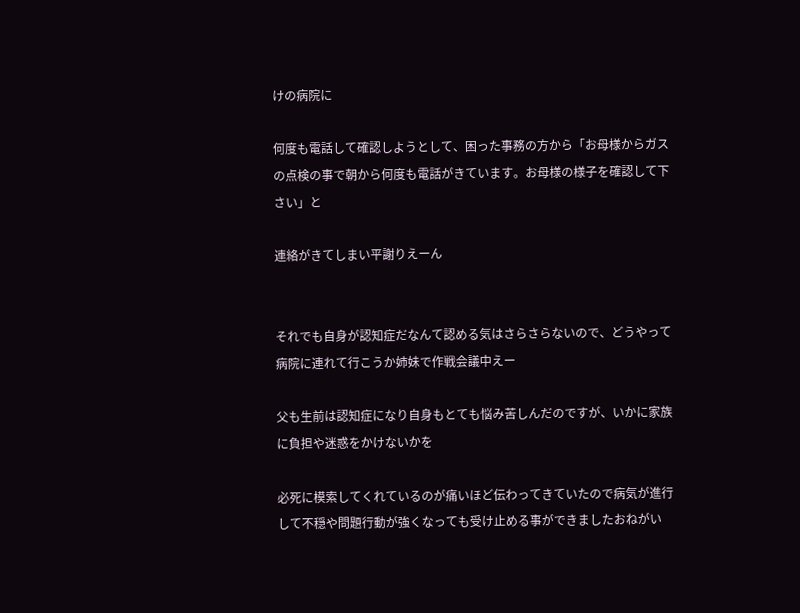けの病院に

何度も電話して確認しようとして、困った事務の方から「お母様からガスの点検の事で朝から何度も電話がきています。お母様の様子を確認して下さい」と

連絡がきてしまい平謝りえーん


それでも自身が認知症だなんて認める気はさらさらないので、どうやって病院に連れて行こうか姉妹で作戦会議中えー

父も生前は認知症になり自身もとても悩み苦しんだのですが、いかに家族に負担や迷惑をかけないかを

必死に模索してくれているのが痛いほど伝わってきていたので病気が進行して不穏や問題行動が強くなっても受け止める事ができましたおねがい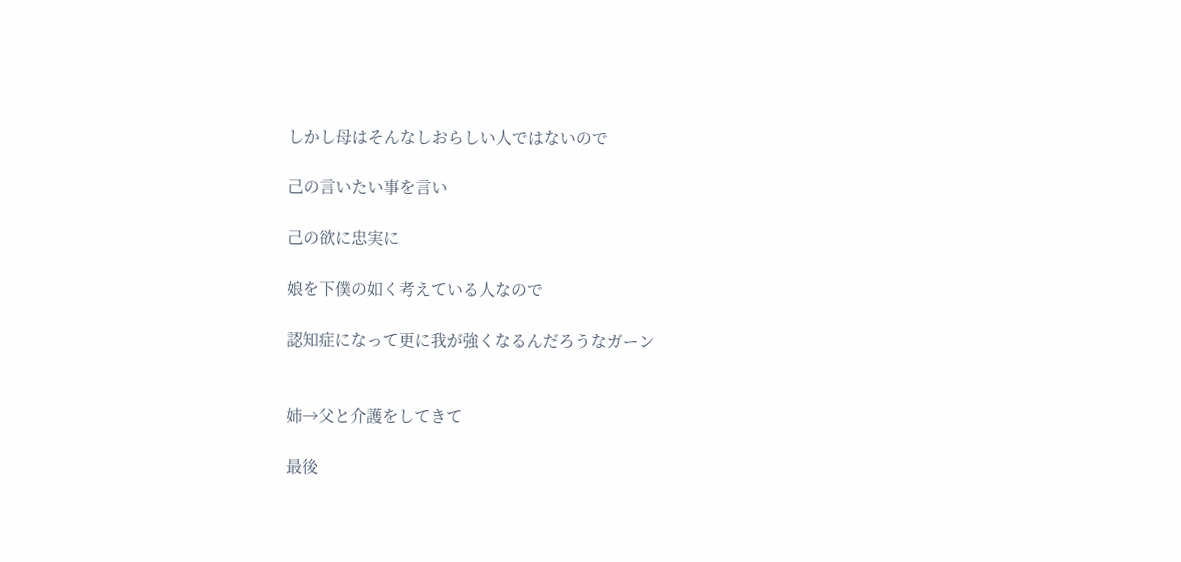しかし母はそんなしおらしい人ではないので

己の言いたい事を言い

己の欲に忠実に

娘を下僕の如く考えている人なので

認知症になって更に我が強くなるんだろうなガーン


姉→父と介護をしてきて

最後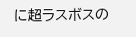に超ラスボスの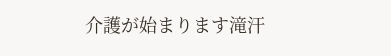介護が始まります滝汗